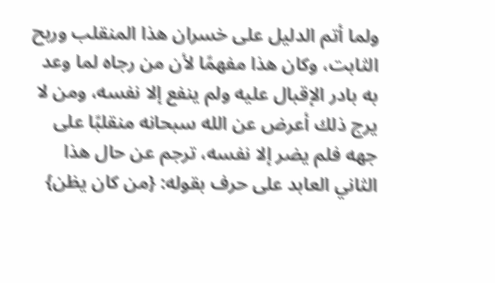ولما أتم الدليل على خسران هذا المنقلب وربح الثابت، وكان هذا مفهمًا لأن من رجاه لما وعد به بادر الإقبال عليه ولم ينفع إلا نفسه، ومن لا يرج ذلك أعرض عن الله سبحانه منقلبًا على جهه فلم يضر إلا نفسه، ترجم عن حال هذا الثاني العابد على حرف بقوله: {من كان يظن}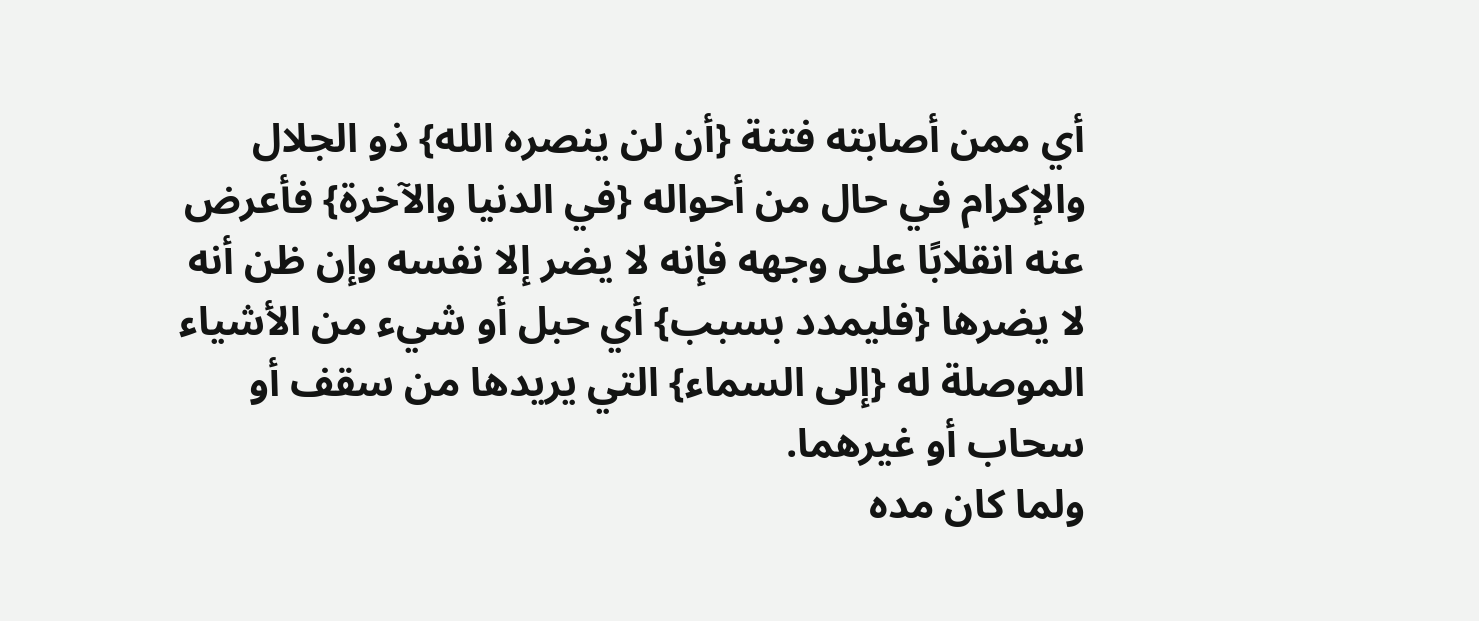أي ممن أصابته فتنة {أن لن ينصره الله} ذو الجلال والإكرام في حال من أحواله {في الدنيا والآخرة} فأعرض عنه انقلابًا على وجهه فإنه لا يضر إلا نفسه وإن ظن أنه لا يضرها {فليمدد بسبب} أي حبل أو شيء من الأشياء الموصلة له {إلى السماء} التي يريدها من سقف أو سحاب أو غيرهما.
ولما كان مده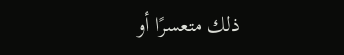ذلك متعسرًا أو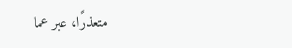متعذرًا، عبر عما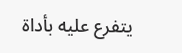يتفرع عليه بأداة